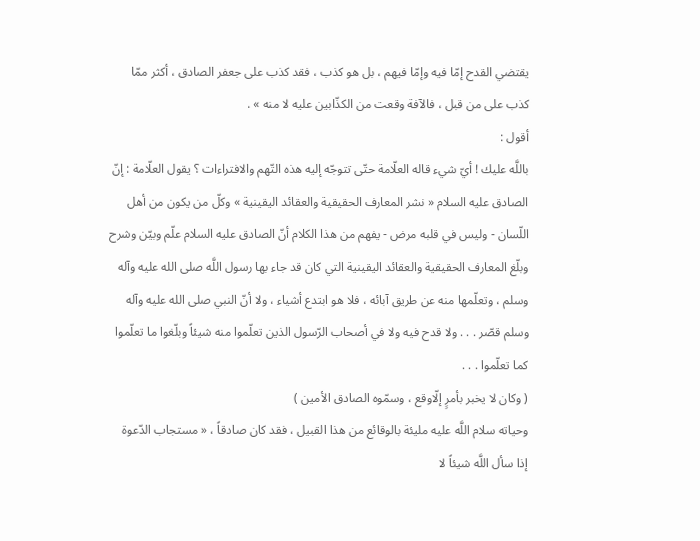يقتضي القدح إمّا فيه وإمّا فيهم ، بل هو كذب ، فقد كذب على جعفر الصادق ، أكثر ممّا كذب على من قبل ، فالآفة وقعت من الكذّابين عليه لا منه » .
أقول :
باللَّه عليك ! أيّ شيء قاله العلّامة حتّى تتوجّه إليه هذه التّهم والافتراءات ؟ يقول العلّامة : إنّ الصادق عليه السلام « نشر المعارف الحقيقية والعقائد اليقينية » وكلّ من يكون من أهل اللّسان - وليس في قلبه مرض - يفهم من هذا الكلام أنّ الصادق عليه السلام علّم وبيّن وشرح وبلّغ المعارف الحقيقية والعقائد اليقينية التي كان قد جاء بها رسول اللَّه صلى الله عليه وآله وسلم ، وتعلّمها منه عن طريق آبائه ، فلا هو ابتدع أشياء ، ولا أنّ النبي صلى الله عليه وآله وسلم قصّر . . . ولا قدح فيه ولا في أصحاب الرّسول الذين تعلّموا منه شيئاً وبلّغوا ما تعلّموا كما تعلّموا . . .
( وكان لا يخبر بأمرٍ إلّاوقع ، وسمّوه الصادق الأمين )
وحياته سلام اللَّه عليه مليئة بالوقائع من هذا القبيل ، فقد كان صادقاً ، « مستجاب الدّعوة إذا سأل اللَّه شيئاً لا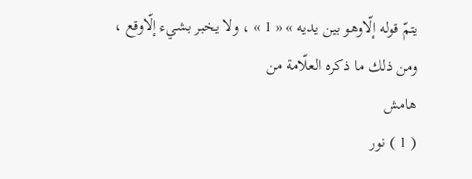يتمّ قوله إلّاوهو بين يديه » « 1 » ، ولا يخبر بشيء إلّاوقع ، ومن ذلك ما ذكره العلّامة من
هامش
( 1 ) نور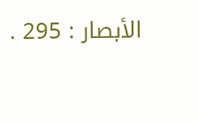الأبصار : 295 .